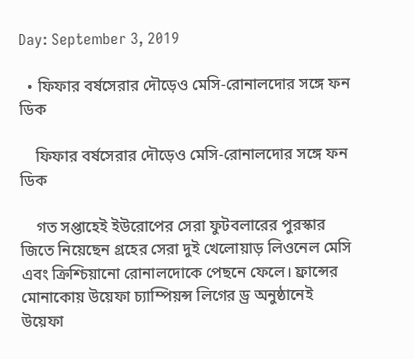Day: September 3, 2019

  • ফিফার বর্ষসেরার দৌড়েও মেসি-রোনালদোর সঙ্গে ফন ডিক

    ফিফার বর্ষসেরার দৌড়েও মেসি-রোনালদোর সঙ্গে ফন ডিক

    গত সপ্তাহেই ইউরোপের সেরা ফুটবলারের পুরস্কার জিতে নিয়েছেন গ্রহের সেরা দুই খেলোয়াড় লিওনেল মেসি এবং ক্রিশ্চিয়ানো রোনালদোকে পেছনে ফেলে। ফ্রান্সের মোনাকোয় উয়েফা চ্যাম্পিয়ন্স লিগের ড্র অনুষ্ঠানেই উয়েফা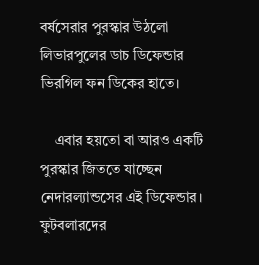বর্ষসেরার পুরস্কার উঠলো লিভারপুলের ডাচ ডিফেন্ডার ভিরগিল ফন ডিকের হাতে।

    এবার হয়তো বা আরও একটি পুরস্কার জিততে যাচ্ছেন নেদারল্যান্ডসের এই ডিফেন্ডার। ফুটবলারদের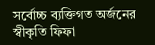সর্বোচ্চ ব্যক্তিগত অর্জনের স্বীকৃতি ফিফা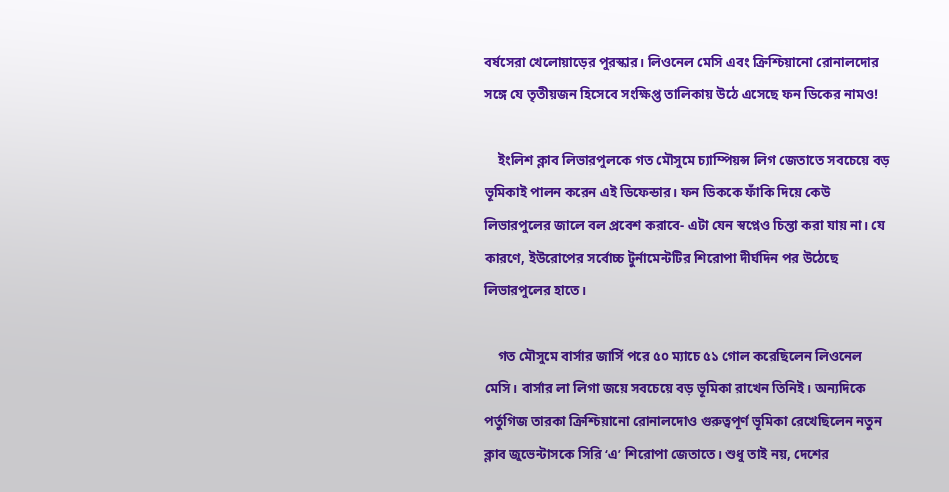বর্ষসেরা খেলোয়াড়ের পুরস্কার। লিওনেল মেসি এবং ক্রিশ্চিয়ানো রোনালদোর সঙ্গে যে তৃতীয়জন হিসেবে সংক্ষিপ্ত তালিকায় উঠে এসেছে ফন ডিকের নামও!

    ইংলিশ ক্লাব লিভারপুলকে গত মৌসুমে চ্যাম্পিয়ন্স লিগ জেতাতে সবচেয়ে বড় ভূমিকাই পালন করেন এই ডিফেন্ডার। ফন ডিককে ফাঁকি দিয়ে কেউ লিভারপুলের জালে বল প্রবেশ করাবে- এটা যেন স্বপ্নেও চিন্তা করা যায় না। যে কারণে, ইউরোপের সর্বোচ্চ টুর্নামেন্টটির শিরোপা দীর্ঘদিন পর উঠেছে লিভারপুলের হাতে।

    গত মৌসুমে বার্সার জার্সি পরে ৫০ ম্যাচে ৫১ গোল করেছিলেন লিওনেল মেসি। বার্সার লা লিগা জয়ে সবচেয়ে বড় ভূমিকা রাখেন তিনিই। অন্যদিকে পর্তুগিজ তারকা ক্রিশ্চিয়ানো রোনালদোও গুরুত্বপূর্ণ ভূমিকা রেখেছিলেন নতুন ক্লাব জুভেন্টাসকে সিরি ‘এ’ শিরোপা জেতাতে। শুধু তাই নয়, দেশের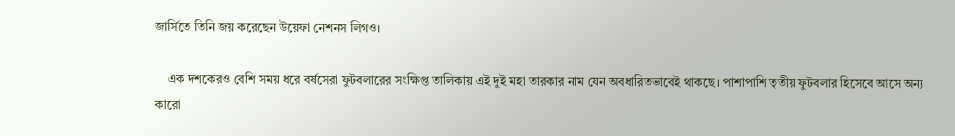জার্সিতে তিনি জয় করেছেন উয়েফা নেশনস লিগও।

    এক দশকেরও বেশি সময় ধরে বর্ষসেরা ফুটবলারের সংক্ষিপ্ত তালিকায় এই দুই মহা তারকার নাম যেন অবধারিতভাবেই থাকছে। পাশাপাশি তৃতীয় ফুটবলার হিসেবে আসে অন্য কারো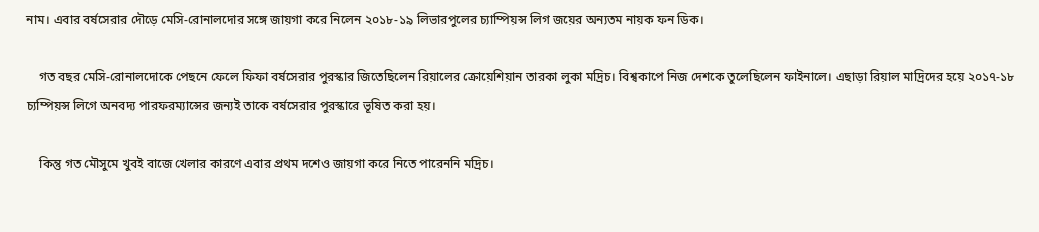নাম। এবার বর্ষসেরার দৌড়ে মেসি-রোনালদোর সঙ্গে জায়গা করে নিলেন ২০১৮-১৯ লিভারপুলের চ্যাম্পিয়ন্স লিগ জয়ের অন্যতম নায়ক ফন ডিক।

    গত বছর মেসি-রোনালদোকে পেছনে ফেলে ফিফা বর্ষসেরার পুরস্কার জিতেছিলেন রিয়ালের ক্রোয়েশিয়ান তারকা লুকা মদ্রিচ। বিশ্বকাপে নিজ দেশকে তুলেছিলেন ফাইনালে। এছাড়া রিয়াল মাদ্রিদের হয়ে ২০১৭-১৮ চ্যম্পিয়ন্স লিগে অনবদ্য পারফরম্যান্সের জন্যই তাকে বর্ষসেরার পুরস্কারে ভূষিত করা হয়।

    কিন্তু গত মৌসুমে খুবই বাজে খেলার কারণে এবার প্রথম দশেও জায়গা করে নিতে পারেননি মদ্রিচ।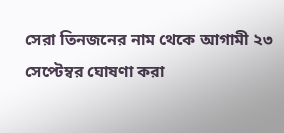সেরা তিনজনের নাম থেকে আগামী ২৩ সেপ্টেম্বর ঘোষণা করা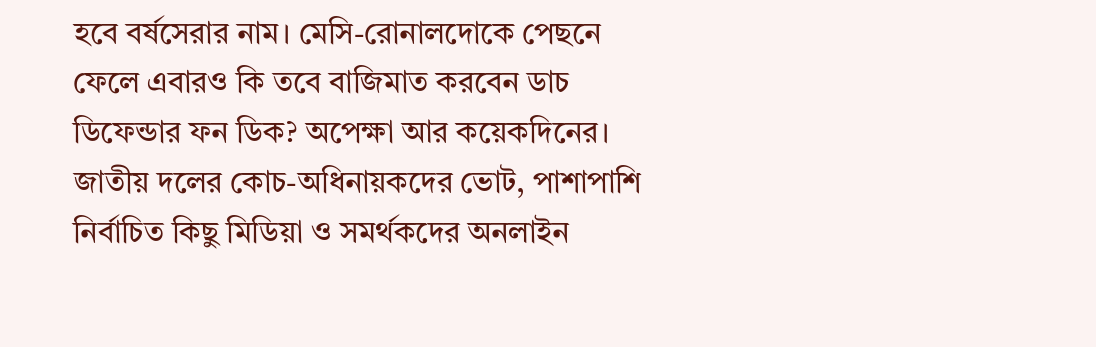হবে বর্ষসেরার নাম। মেসি-রোনালদোকে পেছনে ফেলে এবারও কি তবে বাজিমাত করবেন ডাচ ডিফেন্ডার ফন ডিক? অপেক্ষা আর কয়েকদিনের। জাতীয় দলের কোচ-অধিনায়কদের ভোট, পাশাপাশি নির্বাচিত কিছু মিডিয়া ও সমর্থকদের অনলাইন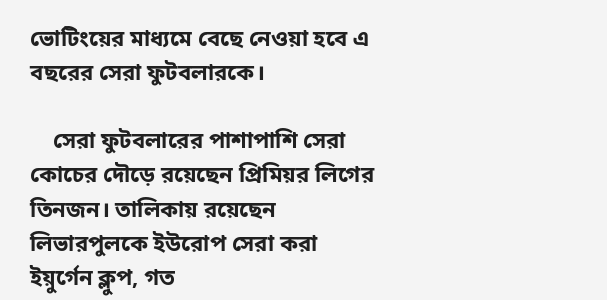ভোটিংয়ের মাধ্যমে বেছে নেওয়া হবে এ বছরের সেরা ফুটবলারকে।

    সেরা ফুটবলারের পাশাপাশি সেরা কোচের দৌড়ে রয়েছেন প্রিমিয়র লিগের তিনজন। তালিকায় রয়েছেন লিভারপুলকে ইউরোপ সেরা করা ইয়ুর্গেন ক্লুপ, গত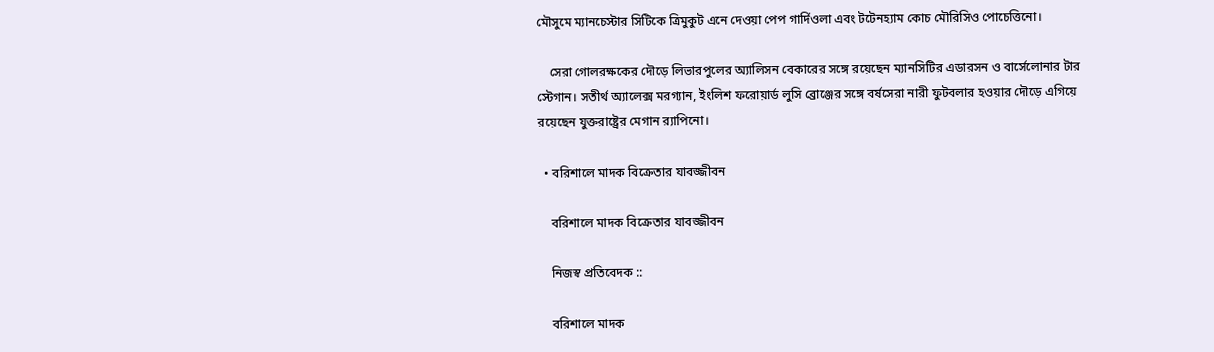মৌসুমে ম্যানচেস্টার সিটিকে ত্রিমুকুট এনে দেওয়া পেপ গার্দিওলা এবং টটেনহ্যাম কোচ মৌরিসিও পোচেত্তিনো।

    সেরা গোলরক্ষকের দৌড়ে লিভারপুলের অ্যালিসন বেকারের সঙ্গে রয়েছেন ম্যানসিটির এডারসন ও বার্সেলোনার টার স্টেগান। সতীর্থ অ্যালেক্স মরগ্যান, ইংলিশ ফরোয়ার্ড লুসি ব্রোঞ্জের সঙ্গে বর্ষসেরা নারী ফুটবলার হওয়ার দৌড়ে এগিয়ে রয়েছেন যুক্তরাষ্ট্রের মেগান র‌্যাপিনো।

  • বরিশালে মাদক বিক্রেতার যাবজ্জীবন

    বরিশালে মাদক বিক্রেতার যাবজ্জীবন

    নিজস্ব প্রতিবেদক ::

    বরিশালে মাদক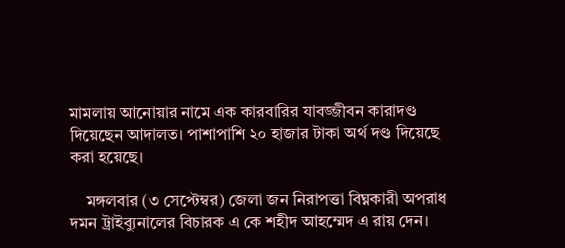মামলায় আনোয়ার নামে এক কারবারির যাবজ্জীবন কারাদণ্ড দিয়েছেন আদালত। পাশাপাশি ২০ হাজার টাকা অর্থ দণ্ড দিয়েছে করা হয়েছে।

    মঙ্গলবার (৩ সেপ্টেম্বর) জেলা জন নিরাপত্তা বিঘ্নকারী অপরাধ দমন ট্রাইব্যুনালের বিচারক এ কে শহীদ আহম্মেদ এ রায় দেন।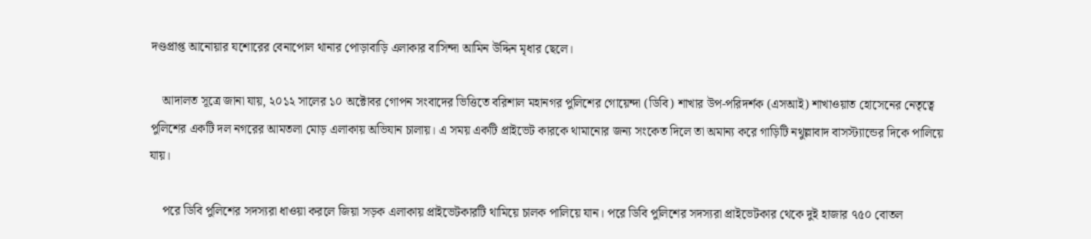দণ্ডপ্রাপ্ত আনোয়ার যশোরের বেনাপোল থানার পোড়াবাড়ি এলাকার বাসিন্দা আমিন উদ্দিন মৃধার ছেলে।

    আদালত সূত্রে জানা যায়, ২০১২ সালের ১০ অক্টোবর গোপন সংবাদের ভিত্তিতে বরিশাল মহানগর পুলিশের গোয়েন্দা (ডিবি) শাখার উপ-পরিদর্শক (এসআই) শাখাওয়াত হোসেনের নেতৃত্বে পুলিশের একটি দল নগরের আমতলা মোড় এলাকায় অভিযান চালায়। এ সময় একটি প্রাইভেট কারকে থামানোর জন্য সংকেত দিলে তা অমান্য করে গাড়িটি নথুল্লাবাদ বাসস্ট্যান্ডের দিকে পালিয়ে যায়।

    পরে ডিবি পুলিশের সদস্যরা ধাওয়া করলে জিয়া সড়ক এলাকায় প্রাইভেটকারটি থামিয়ে চালক পালিয়ে যান। পরে ডিবি পুলিশের সদস্যরা প্রাইভেটকার থেকে দুই হাজার ৭৫০ বোতল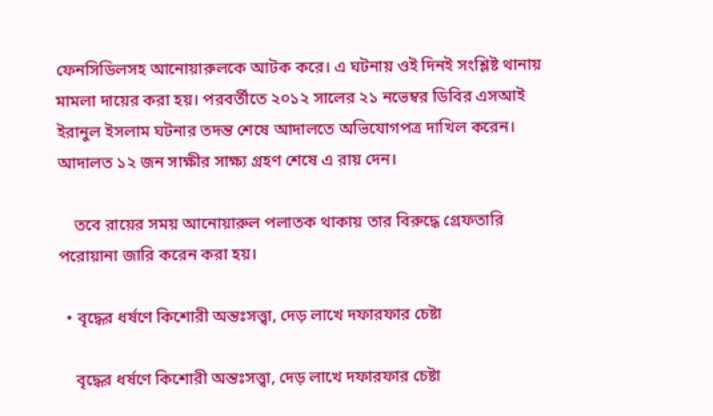ফেনসিডিলসহ আনোয়ারুলকে আটক করে। এ ঘটনায় ওই দিনই সংশ্লিষ্ট থানায় মামলা দায়ের করা হয়। পরবর্তীতে ২০১২ সালের ২১ নভেম্বর ডিবির এসআই ইরানুল ইসলাম ঘটনার তদন্ত শেষে আদালতে অভিযোগপত্র দাখিল করেন। আদালত ১২ জন সাক্ষীর সাক্ষ্য গ্রহণ শেষে এ রায় দেন।

    তবে রায়ের সময় আনোয়ারুল পলাতক থাকায় তার বিরুদ্ধে গ্রেফতারি পরোয়ানা জারি করেন করা হয়।

  • বৃদ্ধের ধর্ষণে কিশোরী অন্তঃসত্ত্বা, দেড় লাখে দফারফার চেষ্টা

    বৃদ্ধের ধর্ষণে কিশোরী অন্তঃসত্ত্বা, দেড় লাখে দফারফার চেষ্টা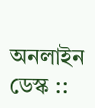অনলাইন ডেস্ক ::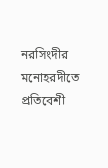নরসিংদীর মনোহরদীতে প্রতিবেশী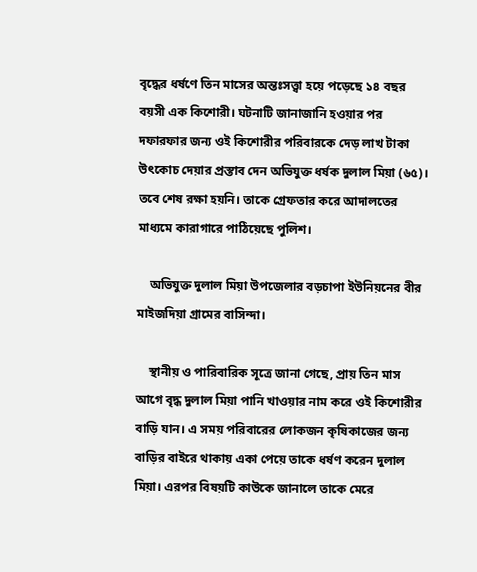বৃদ্ধের ধর্ষণে তিন মাসের অন্তঃসত্ত্বা হয়ে পড়েছে ১৪ বছর বয়সী এক কিশোরী। ঘটনাটি জানাজানি হওয়ার পর দফারফার জন্য ওই কিশোরীর পরিবারকে দেড় লাখ টাকা উৎকোচ দেয়ার প্রস্তাব দেন অভিযুক্ত ধর্ষক দুলাল মিয়া (৬৫)। তবে শেষ রক্ষা হয়নি। তাকে গ্রেফতার করে আদালতের মাধ্যমে কারাগারে পাঠিয়েছে পুলিশ।

    অভিযুক্ত দুলাল মিয়া উপজেলার বড়চাপা ইউনিয়নের বীর মাইজদিয়া গ্রামের বাসিন্দা।

    স্থানীয় ও পারিবারিক সূত্রে জানা গেছে, প্রায় তিন মাস আগে বৃদ্ধ দুলাল মিয়া পানি খাওয়ার নাম করে ওই কিশোরীর বাড়ি যান। এ সময় পরিবারের লোকজন কৃষিকাজের জন্য বাড়ির বাইরে থাকায় একা পেয়ে তাকে ধর্ষণ করেন দুলাল মিয়া। এরপর বিষয়টি কাউকে জানালে তাকে মেরে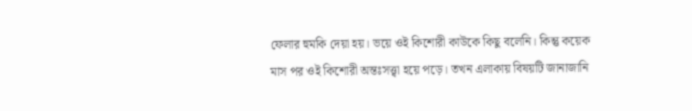ফেলার হুমকি দেয়া হয়। ভয়ে ওই কিশোরী কাউকে কিছু বলেনি। কিন্তু কয়েক মাস পর ওই কিশোরী অন্তঃসত্ত্বা হয়ে পড়ে। তখন এলাকায় বিষয়টি জানাজানি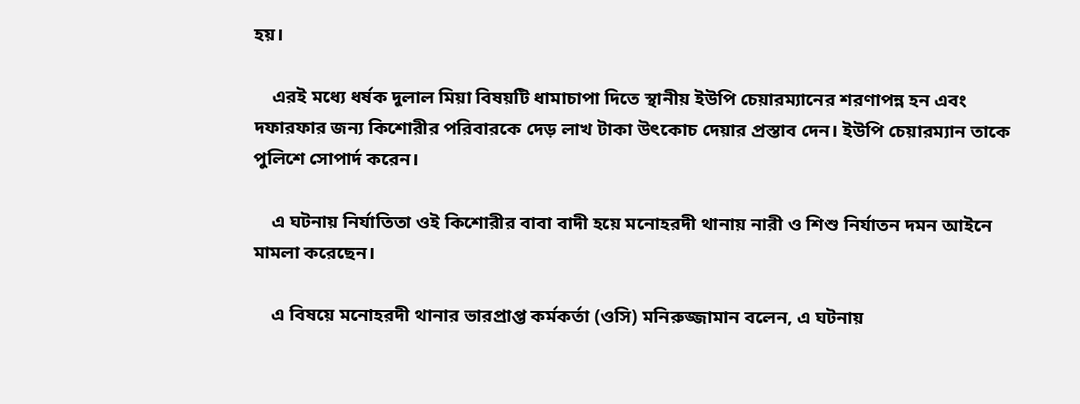হয়।

    এরই মধ্যে ধর্ষক দুলাল মিয়া বিষয়টি ধামাচাপা দিতে স্থানীয় ইউপি চেয়ারম্যানের শরণাপন্ন হন এবং দফারফার জন্য কিশোরীর পরিবারকে দেড় লাখ টাকা উৎকোচ দেয়ার প্রস্তাব দেন। ইউপি চেয়ারম্যান তাকে পুলিশে সোপার্দ করেন।

    এ ঘটনায় নির্যাতিতা ওই কিশোরীর বাবা বাদী হয়ে মনোহরদী থানায় নারী ও শিশু নির্যাতন দমন আইনে মামলা করেছেন।

    এ বিষয়ে মনোহরদী থানার ভারপ্রাপ্ত কর্মকর্তা (ওসি) মনিরুজ্জামান বলেন, এ ঘটনায়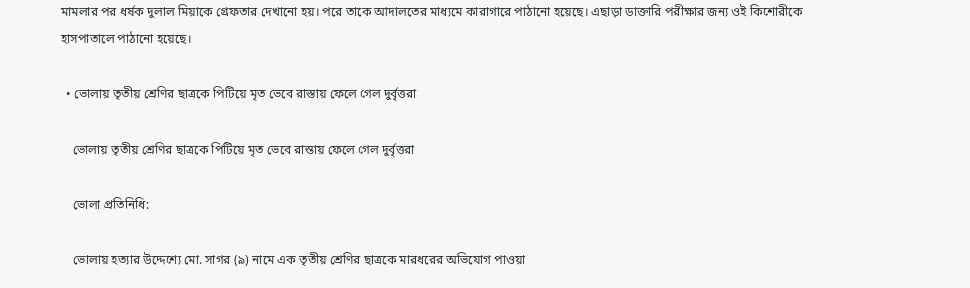মামলার পর ধর্ষক দুলাল মিয়াকে গ্রেফতার দেখানো হয়। পরে তাকে আদালতের মাধ্যমে কারাগারে পাঠানো হয়েছে। এছাড়া ডাক্তারি পরীক্ষার জন্য ওই কিশোরীকে হাসপাতালে পাঠানো হয়েছে।

  • ভোলায় তৃতীয় শ্রেণির ছাত্রকে পিটিয়ে মৃত ভেবে রাস্তায় ফেলে গেল দুর্বৃত্তরা

    ভোলায় তৃতীয় শ্রেণির ছাত্রকে পিটিয়ে মৃত ভেবে রাস্তায় ফেলে গেল দুর্বৃত্তরা

    ভোলা প্রতিনিধি:

    ভোলায় হত্যার উদ্দেশ্যে মো. সাগর (৯) নামে এক তৃতীয় শ্রেণির ছাত্রকে মারধরের অভিযোগ পাওয়া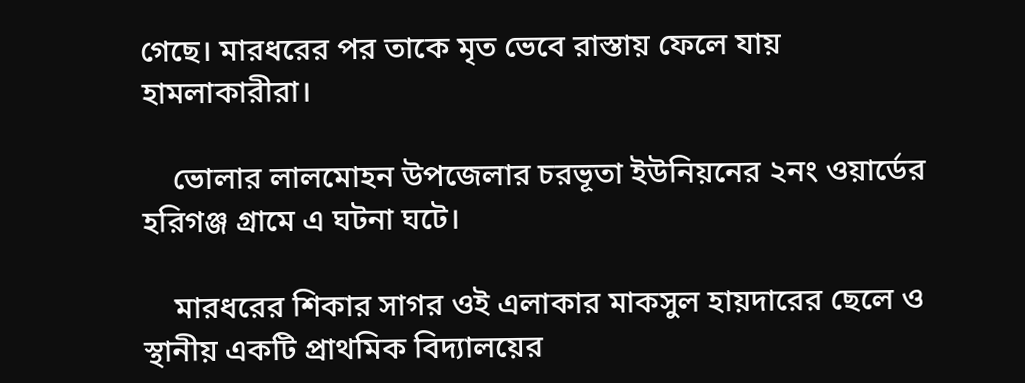গেছে। মারধরের পর তাকে মৃত ভেবে রাস্তায় ফেলে যায় হামলাকারীরা।

    ভোলার লালমোহন উপজেলার চরভূতা ইউনিয়নের ২নং ওয়ার্ডের হরিগঞ্জ গ্রামে এ ঘটনা ঘটে।

    মারধরের শিকার সাগর ওই এলাকার মাকসুল হায়দারের ছেলে ও স্থানীয় একটি প্রাথমিক বিদ্যালয়ের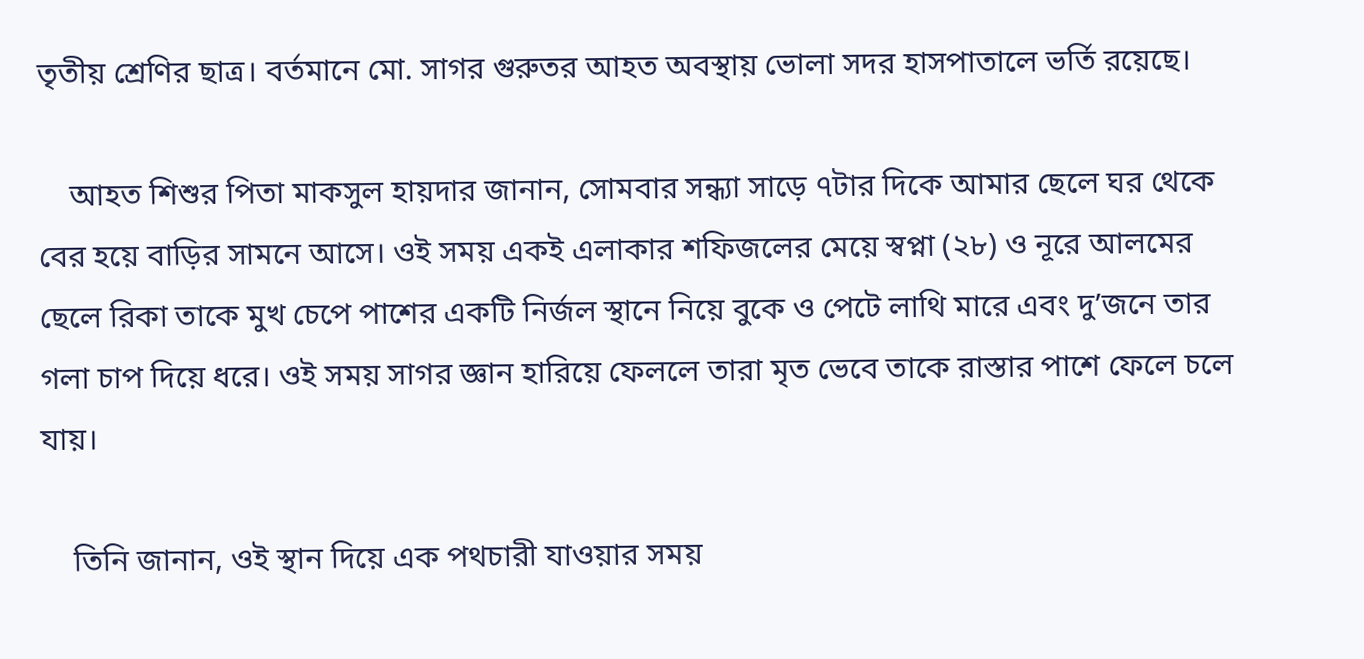তৃতীয় শ্রেণির ছাত্র। বর্তমানে মো. সাগর গুরুতর আহত অবস্থায় ভোলা সদর হাসপাতালে ভর্তি রয়েছে।

    আহত শিশুর পিতা মাকসুল হায়দার জানান, সোমবার সন্ধ্যা সাড়ে ৭টার দিকে আমার ছেলে ঘর থেকে বের হয়ে বাড়ির সামনে আসে। ওই সময় একই এলাকার শফিজলের মেয়ে স্বপ্না (২৮) ও নূরে আলমের ছেলে রিকা তাকে মুখ চেপে পাশের একটি নির্জল স্থানে নিয়ে বুকে ও পেটে লাথি মারে এবং দু’জনে তার গলা চাপ দিয়ে ধরে। ওই সময় সাগর জ্ঞান হারিয়ে ফেললে তারা মৃত ভেবে তাকে রাস্তার পাশে ফেলে চলে যায়।

    তিনি জানান, ওই স্থান দিয়ে এক পথচারী যাওয়ার সময়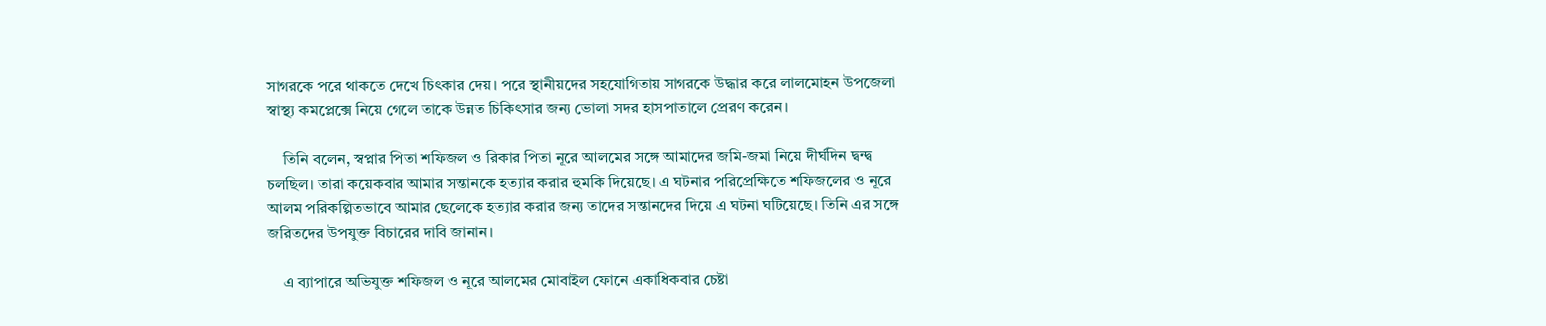সাগরকে পরে থাকতে দেখে চিৎকার দেয়। পরে স্থানীয়দের সহযোগিতায় সাগরকে উদ্ধার করে লালমোহন উপজেলা স্বাস্থ্য কমপ্লেক্সে নিয়ে গেলে তাকে উন্নত চিকিৎসার জন্য ভোলা সদর হাসপাতালে প্রেরণ করেন।

    তিনি বলেন, স্বপ্নার পিতা শফিজল ও রিকার পিতা নূরে আলমের সঙ্গে আমাদের জমি-জমা নিয়ে দীর্ঘদিন দ্বন্দ্ব চলছিল। তারা কয়েকবার আমার সন্তানকে হত্যার করার হুমকি দিয়েছে। এ ঘটনার পরিপ্রেক্ষিতে শফিজলের ও নূরে আলম পরিকল্পিতভাবে আমার ছেলেকে হত্যার করার জন্য তাদের সন্তানদের দিয়ে এ ঘটনা ঘটিয়েছে। তিনি এর সঙ্গে জরিতদের উপযুক্ত বিচারের দাবি জানান।

    এ ব্যাপারে অভিযুক্ত শফিজল ও নূরে আলমের মোবাইল ফোনে একাধিকবার চেষ্টা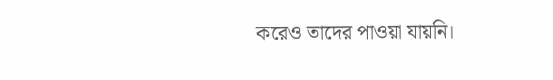করেও তাদের পাওয়া যায়নি।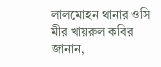লালমোহন থানার ওসি মীর খায়রুল কবির জানান,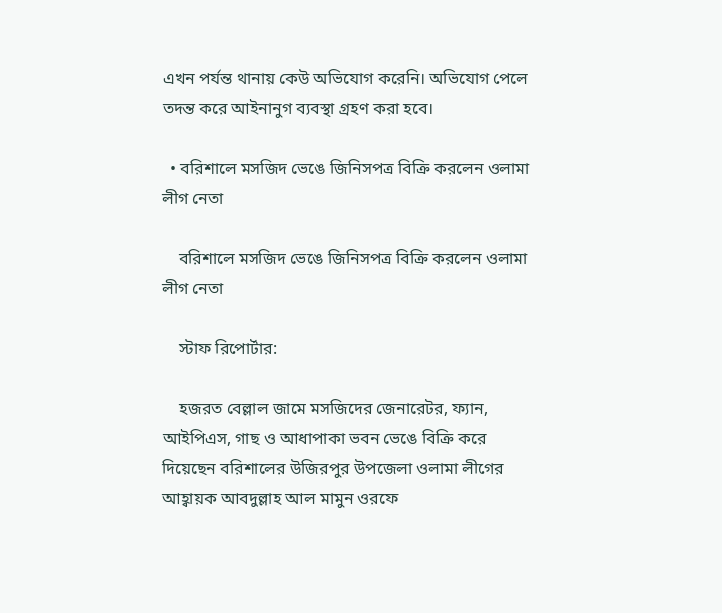এখন পর্যন্ত থানায় কেউ অভিযোগ করেনি। অভিযোগ পেলে তদন্ত করে আইনানুগ ব্যবস্থা গ্রহণ করা হবে।

  • বরিশালে মসজিদ ভেঙে জিনিসপত্র বিক্রি করলেন ওলামা লীগ নেতা

    বরিশালে মসজিদ ভেঙে জিনিসপত্র বিক্রি করলেন ওলামা লীগ নেতা

    স্টাফ রিপোর্টার:

    হজরত বেল্লাল জামে মসজিদের জেনারেটর, ফ্যান, আইপিএস, গাছ ও আধাপাকা ভবন ভেঙে বিক্রি করে দিয়েছেন বরিশালের উজিরপুর উপজেলা ওলামা লীগের আহ্বায়ক আবদুল্লাহ আল মামুন ওরফে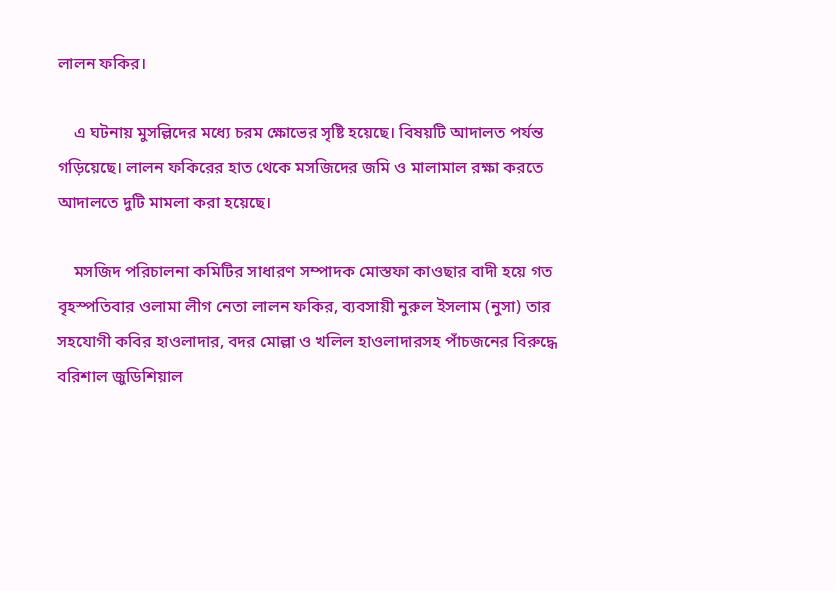লালন ফকির।

    এ ঘটনায় মুসল্লিদের মধ্যে চরম ক্ষোভের সৃষ্টি হয়েছে। বিষয়টি আদালত পর্যন্ত গড়িয়েছে। লালন ফকিরের হাত থেকে মসজিদের জমি ও মালামাল রক্ষা করতে আদালতে দুটি মামলা করা হয়েছে।

    মসজিদ পরিচালনা কমিটির সাধারণ সম্পাদক মোস্তফা কাওছার বাদী হয়ে গত বৃহস্পতিবার ওলামা লীগ নেতা লালন ফকির, ব্যবসায়ী নুরুল ইসলাম (নুসা) তার সহযোগী কবির হাওলাদার, বদর মোল্লা ও খলিল হাওলাদারসহ পাঁচজনের বিরুদ্ধে বরিশাল জুডিশিয়াল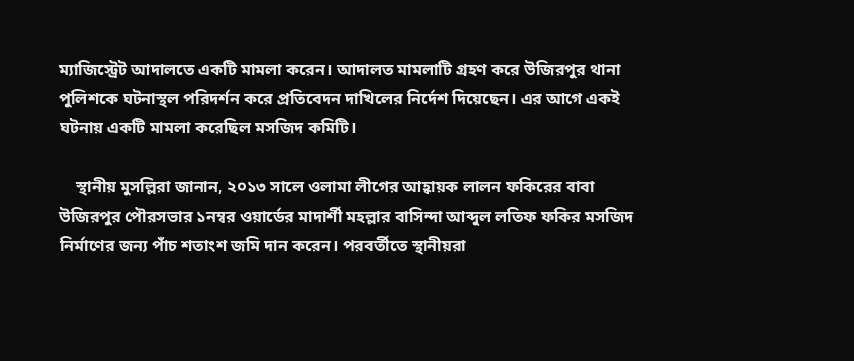ম্যাজিস্ট্রেট আদালতে একটি মামলা করেন। আদালত মামলাটি গ্রহণ করে উজিরপুর থানা পুলিশকে ঘটনাস্থল পরিদর্শন করে প্রতিবেদন দাখিলের নির্দেশ দিয়েছেন। এর আগে একই ঘটনায় একটি মামলা করেছিল মসজিদ কমিটি।

    স্থানীয় মুসল্লিরা জানান, ২০১৩ সালে ওলামা লীগের আহ্বায়ক লালন ফকিরের বাবা উজিরপুর পৌরসভার ১নম্বর ওয়ার্ডের মাদার্শী মহল্লার বাসিন্দা আব্দুল লতিফ ফকির মসজিদ নির্মাণের জন্য পাঁচ শতাংশ জমি দান করেন। পরবর্তীতে স্থানীয়রা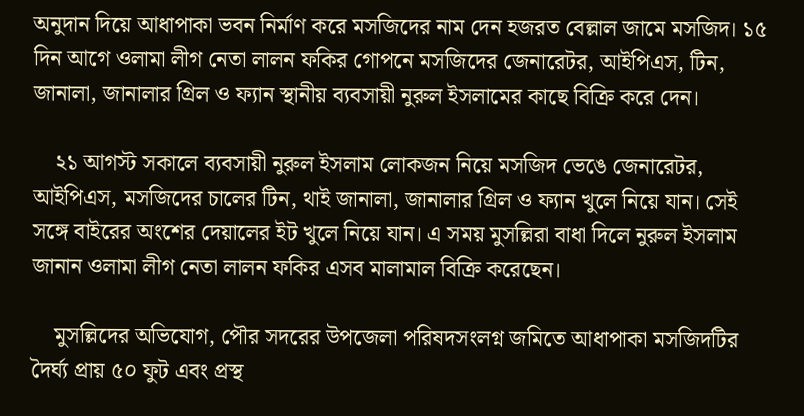অনুদান দিয়ে আধাপাকা ভবন নির্মাণ করে মসজিদের নাম দেন হজরত বেল্লাল জামে মসজিদ। ১৫ দিন আগে ওলামা লীগ নেতা লালন ফকির গোপনে মসজিদের জেনারেটর, আইপিএস, টিন, জানালা, জানালার গ্রিল ও ফ্যান স্থানীয় ব্যবসায়ী নুরুল ইসলামের কাছে বিক্রি করে দেন।

    ২১ আগস্ট সকালে ব্যবসায়ী নুরুল ইসলাম লোকজন নিয়ে মসজিদ ভেঙে জেনারেটর, আইপিএস, মসজিদের চালের টিন, থাই জানালা, জানালার গ্রিল ও ফ্যান খুলে নিয়ে যান। সেই সঙ্গে বাইরের অংশের দেয়ালের ইট খুলে নিয়ে যান। এ সময় মুসল্লিরা বাধা দিলে নুরুল ইসলাম জানান ওলামা লীগ নেতা লালন ফকির এসব মালামাল বিক্রি করেছেন।

    মুসল্লিদের অভিযোগ, পৌর সদরের উপজেলা পরিষদসংলগ্ন জমিতে আধাপাকা মসজিদটির দৈর্ঘ্য প্রায় ৫০ ফুট এবং প্রস্থ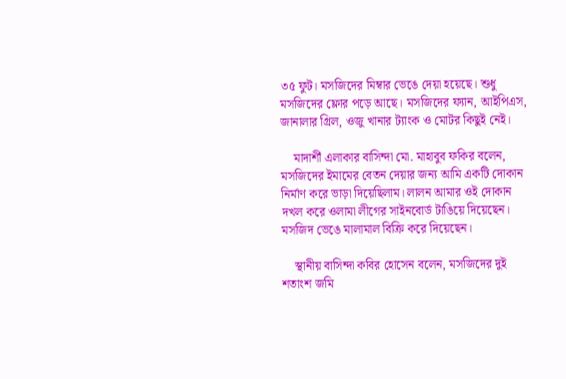৩৫ ফুট। মসজিদের মিম্বার ভেঙে দেয়া হয়েছে। শুধু মসজিদের ফ্লোর পড়ে আছে। মসজিদের ফ্যান, আইপিএস, জানালার গ্রিল, ওজু খানার ট্যাংক ও মোটর কিছুই নেই।

    মাদার্শী এলাকার বাসিন্দা মো. মাহাবুব ফকির বলেন, মসজিদের ইমামের বেতন দেয়ার জন্য আমি একটি দোকান নির্মাণ করে ভাড়া দিয়েছিলাম। লালন আমার ওই দোকান দখল করে ওলামা লীগের সাইনবোর্ড টাঙিয়ে দিয়েছেন। মসজিদ ভেঙে মালামাল বিক্রি করে দিয়েছেন।

    স্থানীয় বাসিন্দা কবির হোসেন বলেন, মসজিদের দুই শতাংশ জমি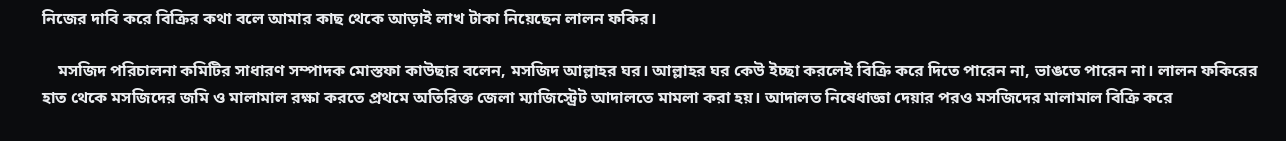নিজের দাবি করে বিক্রির কথা বলে আমার কাছ থেকে আড়াই লাখ টাকা নিয়েছেন লালন ফকির।

    মসজিদ পরিচালনা কমিটির সাধারণ সম্পাদক মোস্তফা কাউছার বলেন, মসজিদ আল্লাহর ঘর। আল্লাহর ঘর কেউ ইচ্ছা করলেই বিক্রি করে দিতে পারেন না, ভাঙতে পারেন না। লালন ফকিরের হাত থেকে মসজিদের জমি ও মালামাল রক্ষা করতে প্রথমে অতিরিক্ত জেলা ম্যাজিস্ট্রেট আদালতে মামলা করা হয়। আদালত নিষেধাজ্ঞা দেয়ার পরও মসজিদের মালামাল বিক্রি করে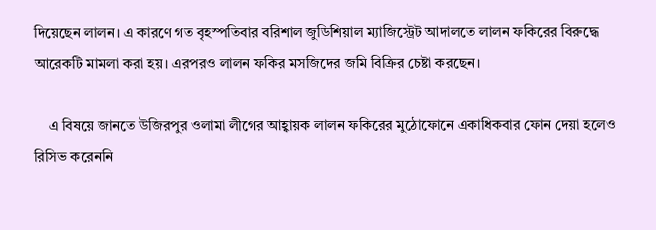দিয়েছেন লালন। এ কারণে গত বৃহস্পতিবার বরিশাল জুডিশিয়াল ম্যাজিস্ট্রেট আদালতে লালন ফকিরের বিরুদ্ধে আরেকটি মামলা করা হয়। এরপরও লালন ফকির মসজিদের জমি বিক্রির চেষ্টা করছেন।

    এ বিষয়ে জানতে উজিরপুর ওলামা লীগের আহ্বায়ক লালন ফকিরের মুঠোফোনে একাধিকবার ফোন দেয়া হলেও রিসিভ করেননি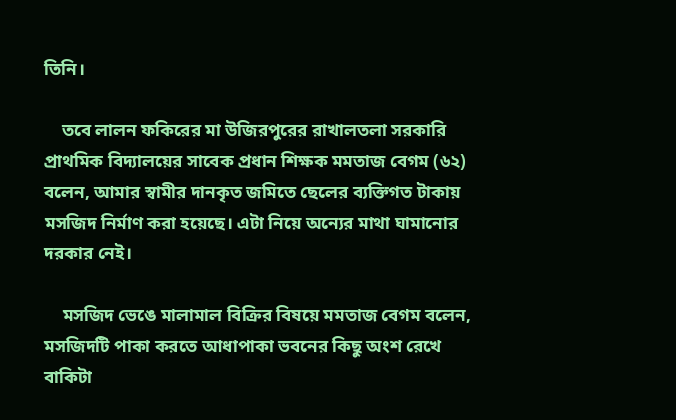তিনি।

    তবে লালন ফকিরের মা উজিরপুরের রাখালতলা সরকারি প্রাথমিক বিদ্যালয়ের সাবেক প্রধান শিক্ষক মমতাজ বেগম (৬২) বলেন, আমার স্বামীর দানকৃত জমিতে ছেলের ব্যক্তিগত টাকায় মসজিদ নির্মাণ করা হয়েছে। এটা নিয়ে অন্যের মাথা ঘামানোর দরকার নেই।

    মসজিদ ভেঙে মালামাল বিক্রির বিষয়ে মমতাজ বেগম বলেন, মসজিদটি পাকা করতে আধাপাকা ভবনের কিছু অংশ রেখে বাকিটা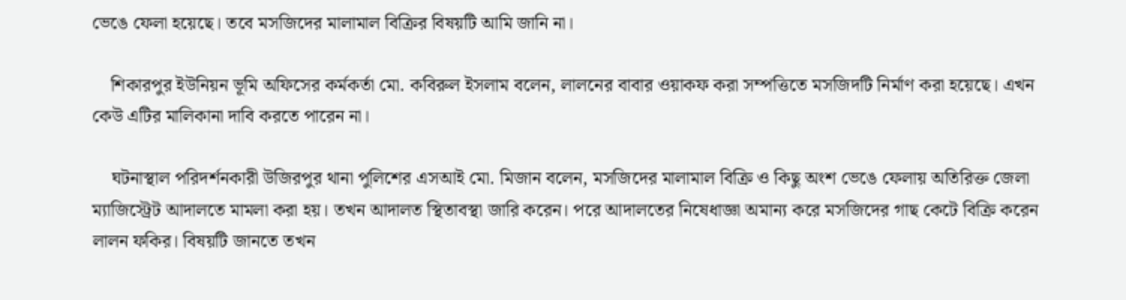ভেঙে ফেলা হয়েছে। তবে মসজিদের মালামাল বিক্রির বিষয়টি আমি জানি না।

    শিকারপুর ইউনিয়ন ভূমি অফিসের কর্মকর্তা মো. কবিরুল ইসলাম বলেন, লালনের বাবার ওয়াকফ করা সম্পত্তিতে মসজিদটি নির্মাণ করা হয়েছে। এখন কেউ এটির মালিকানা দাবি করতে পারেন না।

    ঘটনাস্থাল পরিদর্শনকারী উজিরপুর থানা পুলিশের এসআই মো. মিজান বলেন, মসজিদের মালামাল বিক্রি ও কিছু অংশ ভেঙে ফেলায় অতিরিক্ত জেলা ম্যাজিস্ট্রেট আদালতে মামলা করা হয়। তখন আদালত স্থিতাবস্থা জারি করেন। পরে আদালতের নিষেধাজ্ঞা অমান্য করে মসজিদের গাছ কেটে বিক্রি করেন লালন ফকির। বিষয়টি জানতে তখন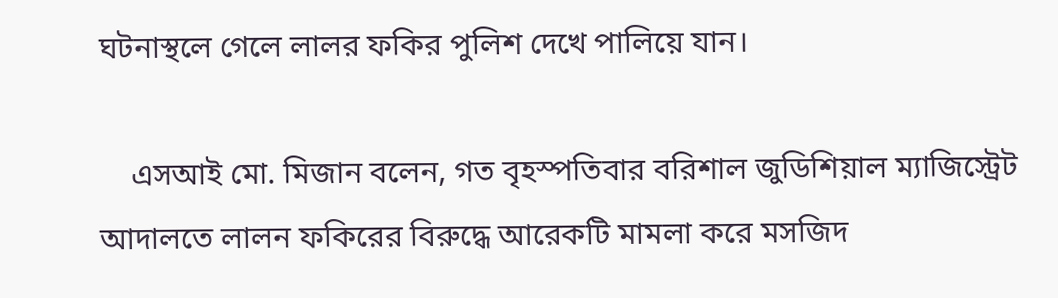ঘটনাস্থলে গেলে লালর ফকির পুলিশ দেখে পালিয়ে যান।

    এসআই মো. মিজান বলেন, গত বৃহস্পতিবার বরিশাল জুডিশিয়াল ম্যাজিস্ট্রেট আদালতে লালন ফকিরের বিরুদ্ধে আরেকটি মামলা করে মসজিদ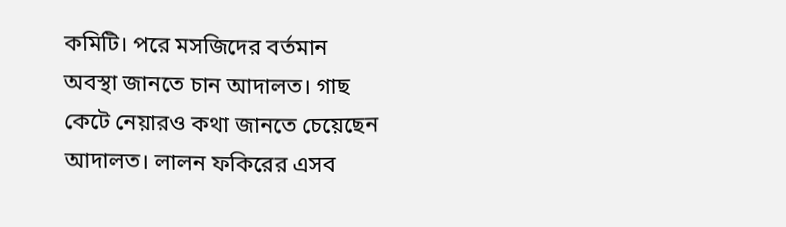কমিটি। পরে মসজিদের বর্তমান অবস্থা জানতে চান আদালত। গাছ কেটে নেয়ারও কথা জানতে চেয়েছেন আদালত। লালন ফকিরের এসব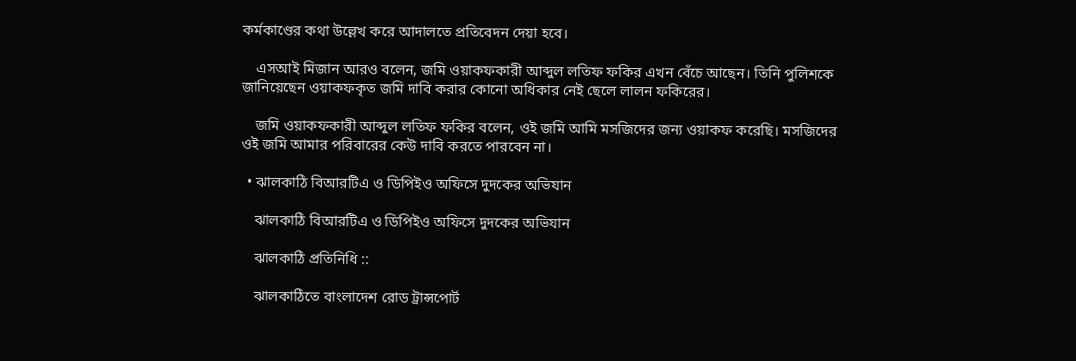কর্মকাণ্ডের কথা উল্লেখ করে আদালতে প্রতিবেদন দেয়া হবে।

    এসআই মিজান আরও বলেন, জমি ওয়াকফকারী আব্দুল লতিফ ফকির এখন বেঁচে আছেন। তিনি পুলিশকে জানিয়েছেন ওয়াকফকৃত জমি দাবি করার কোনো অধিকার নেই ছেলে লালন ফকিরের।

    জমি ওয়াকফকারী আব্দুল লতিফ ফকির বলেন, ওই জমি আমি মসজিদের জন্য ওয়াকফ করেছি। মসজিদের ওই জমি আমার পরিবারের কেউ দাবি করতে পারবেন না।

  • ঝালকাঠি বিআরটিএ ও ডিপিইও অফিসে দুদকের অভিযান

    ঝালকাঠি বিআরটিএ ও ডিপিইও অফিসে দুদকের অভিযান

    ঝালকাঠি প্রতিনিধি ::

    ঝালকাঠিতে বাংলাদেশ রোড ট্রান্সপোর্ট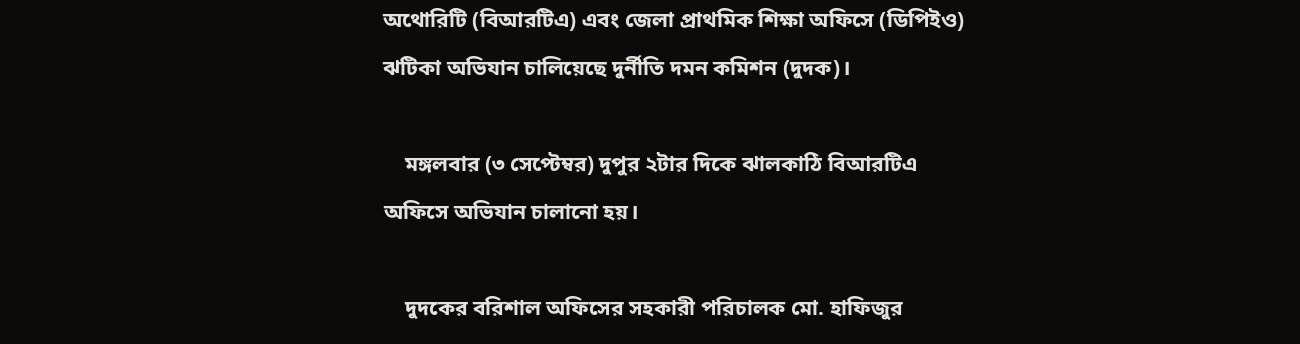অথোরিটি (বিআরটিএ) এবং জেলা প্রাথমিক শিক্ষা অফিসে (ডিপিইও) ঝটিকা অভিযান চালিয়েছে দুর্নীতি দমন কমিশন (দুদক)।

    মঙ্গলবার (৩ সেপ্টেম্বর) দুপুর ২টার দিকে ঝালকাঠি বিআরটিএ অফিসে অভিযান চালানো হয়।

    দুদকের বরিশাল অফিসের সহকারী পরিচালক মো. হাফিজুর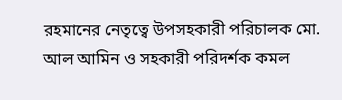রহমানের নেতৃত্বে উপসহকারী পরিচালক মো. আল আমিন ও সহকারী পরিদর্শক কমল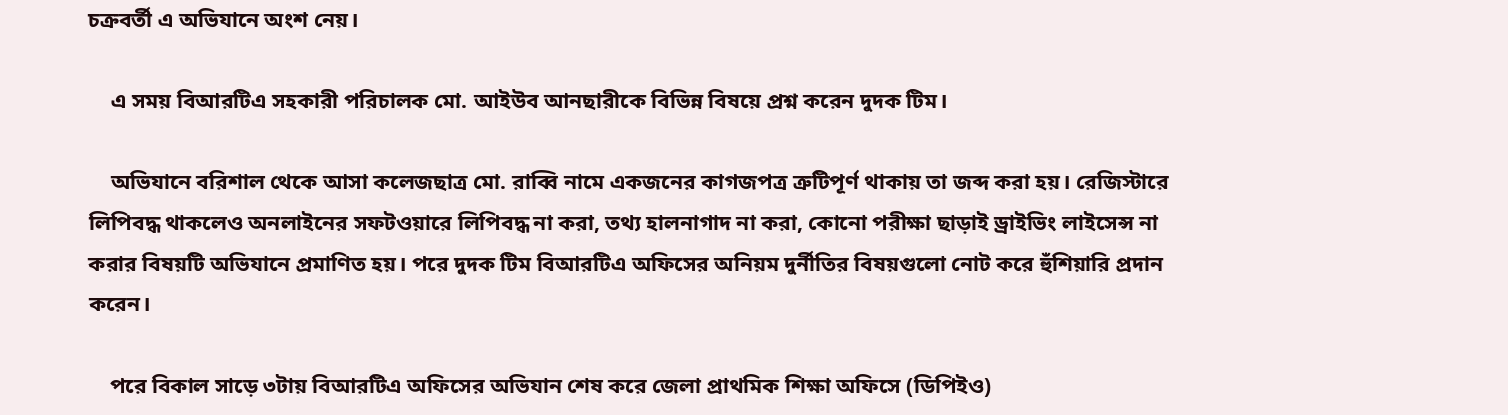চক্রবর্তী এ অভিযানে অংশ নেয়।

    এ সময় বিআরটিএ সহকারী পরিচালক মো. আইউব আনছারীকে বিভিন্ন বিষয়ে প্রশ্ন করেন দুদক টিম।

    অভিযানে বরিশাল থেকে আসা কলেজছাত্র মো. রাব্বি নামে একজনের কাগজপত্র ত্রুটিপূর্ণ থাকায় তা জব্দ করা হয়। রেজিস্টারে লিপিবদ্ধ থাকলেও অনলাইনের সফটওয়ারে লিপিবদ্ধ না করা, তথ্য হালনাগাদ না করা, কোনো পরীক্ষা ছাড়াই ড্রাইভিং লাইসেন্স না করার বিষয়টি অভিযানে প্রমাণিত হয়। পরে দুদক টিম বিআরটিএ অফিসের অনিয়ম দুর্নীতির বিষয়গুলো নোট করে হুঁশিয়ারি প্রদান করেন।

    পরে বিকাল সাড়ে ৩টায় বিআরটিএ অফিসের অভিযান শেষ করে জেলা প্রাথমিক শিক্ষা অফিসে (ডিপিইও)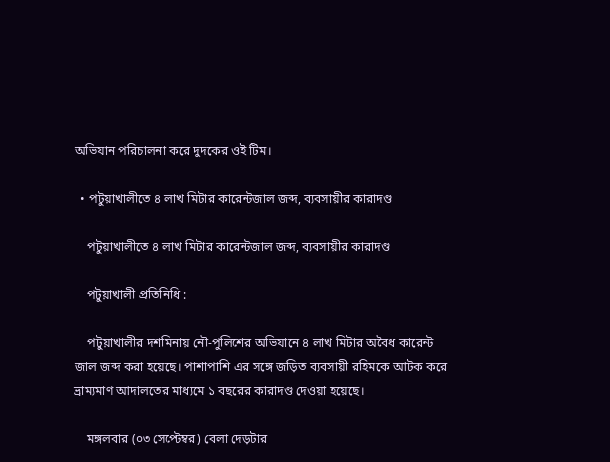অভিযান পরিচালনা করে দুদকের ওই টিম।

  • পটুয়াখালীতে ৪ লাখ মিটার কারেন্টজাল জব্দ, ব্যবসায়ীর কারাদণ্ড

    পটুয়াখালীতে ৪ লাখ মিটার কারেন্টজাল জব্দ, ব্যবসায়ীর কারাদণ্ড

    পটুয়াখালী প্রতিনিধি :

    পটুয়াখালীর দশমিনায় নৌ-পুলিশের অভিযানে ৪ লাখ মিটার অবৈধ কারেন্ট জাল জব্দ করা হয়েছে। পাশাপাশি এর সঙ্গে জড়িত ব্যবসায়ী রহিমকে আটক করে ভ্রাম্যমাণ আদালতের মাধ্যমে ১ বছরের কারাদণ্ড দেওয়া হয়েছে।

    মঙ্গলবার (০৩ সেপ্টেম্বর) বেলা দেড়টার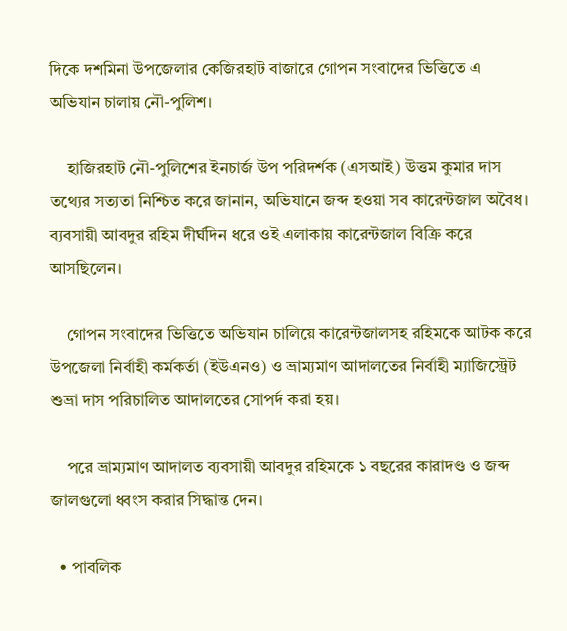দিকে দশমিনা উপজেলার কেজিরহাট বাজারে গোপন সংবাদের ভিত্তিতে এ অভিযান চালায় নৌ-পুলিশ।

    হাজিরহাট নৌ-পুলিশের ইনচার্জ উপ পরিদর্শক (এসআই) উত্তম কুমার দাস তথ্যের সত্যতা নিশ্চিত করে জানান, অভিযানে জব্দ হওয়া সব কারেন্টজাল অবৈধ। ব্যবসায়ী আবদুর রহিম দীর্ঘদিন ধরে ওই এলাকায় কারেন্টজাল বিক্রি করে আসছিলেন।

    গোপন সংবাদের ভিত্তিতে অভিযান চালিয়ে কারেন্টজালসহ রহিমকে আটক করে উপজেলা নির্বাহী কর্মকর্তা (ইউএনও) ও ভ্রাম্যমাণ আদালতের নির্বাহী ম্যাজিস্ট্রেট শুভ্রা দাস পরিচালিত আদালতের সোপর্দ করা হয়।

    পরে ভ্রাম্যমাণ আদালত ব্যবসায়ী আবদুর রহিমকে ১ বছরের কারাদণ্ড ও জব্দ জালগুলো ধ্বংস করার সিদ্ধান্ত দেন।

  • পাবলিক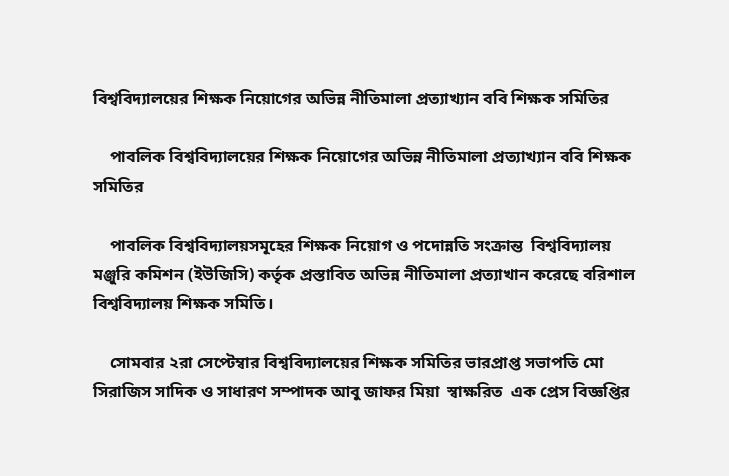বিশ্ববিদ্যালয়ের শিক্ষক নিয়োগের অভিন্ন নীতিমালা প্রত্যাখ্যান ববি শিক্ষক সমিতির

    পাবলিক বিশ্ববিদ্যালয়ের শিক্ষক নিয়োগের অভিন্ন নীতিমালা প্রত্যাখ্যান ববি শিক্ষক সমিতির

    পাবলিক বিশ্ববিদ্যালয়সমূহের শিক্ষক নিয়োগ ও পদোন্নতি সংক্রান্ত  বিশ্ববিদ্যালয় মঞ্জুরি কমিশন (ইউজিসি) কর্তৃক প্রস্তাবিত অভিন্ন নীতিমালা প্রত্যাখান করেছে বরিশাল বিশ্ববিদ্যালয় শিক্ষক সমিতি।

    সোমবার ২রা সেপ্টেম্বার বিশ্ববিদ্যালয়ের শিক্ষক সমিতির ভারপ্রাপ্ত সভাপতি মো সিরাজিস সাদিক ও সাধারণ সম্পাদক আবু জাফর মিয়া  স্বাক্ষরিত  এক প্রেস বিজ্ঞপ্তির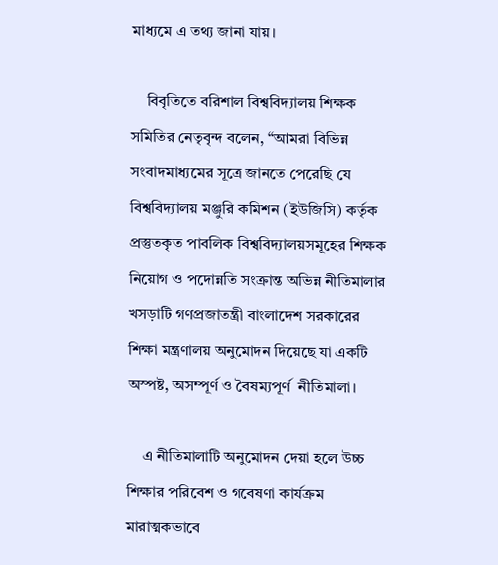মাধ্যমে এ তথ্য জানা যায়।

    বিবৃতিতে বরিশাল বিশ্ববিদ্যালয় শিক্ষক সমিতির নেতৃবৃন্দ বলেন, “আমরা বিভিন্ন সংবাদমাধ্যমের সূত্রে জানতে পেরেছি যে বিশ্ববিদ্যালয় মঞ্জুরি কমিশন (ইউজিসি) কর্তৃক প্রস্তুতকৃত পাবলিক বিশ্ববিদ্যালয়সমূহের শিক্ষক নিয়োগ ও পদোন্নতি সংক্রান্ত অভিন্ন নীতিমালার খসড়াটি গণপ্রজাতন্ত্রী বাংলাদেশ সরকারের শিক্ষা মন্ত্রণালয় অনুমোদন দিয়েছে যা একটি অস্পষ্ট, অসম্পূর্ণ ও বৈষম্যপূর্ণ  নীতিমালা।

    এ নীতিমালাটি অনুমোদন দেয়া হলে উচ্চ শিক্ষার পরিবেশ ও গবেষণা কার্যক্রম মারাত্মকভাবে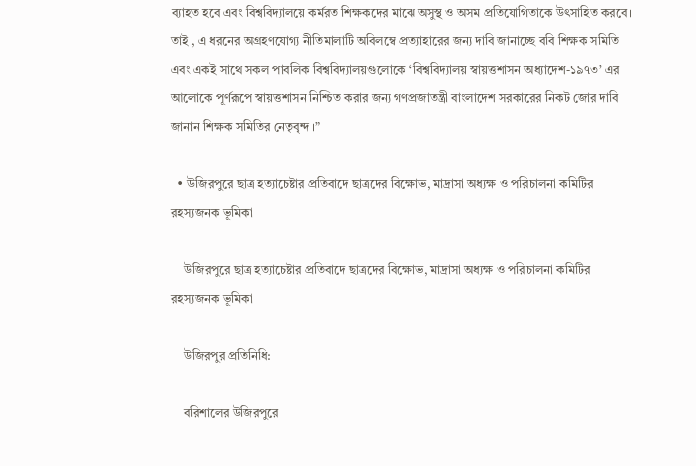ব্যাহত হবে এবং বিশ্ববিদ্যালয়ে কর্মরত শিক্ষকদের মাঝে অসুস্থ ও অসম প্রতিযোগিতাকে উৎসাহিত করবে। তাই , এ ধরনের অগ্রহণযোগ্য নীতিমালাটি অবিলম্বে প্রত্যাহারের জন্য দাবি জানাচ্ছে ববি শিক্ষক সমিতি এবং একই সাথে সকল পাবলিক বিশ্ববিদ্যালয়গুলোকে ‘বিশ্ববিদ্যালয় স্বায়ত্তশাসন অধ্যাদেশ-১৯৭৩’ এর আলোকে পূর্ণরূপে স্বায়ত্তশাসন নিশ্চিত করার জন্য গণপ্রজাতন্ত্রী বাংলাদেশ সরকারের নিকট জোর দাবি জানান শিক্ষক সমিতির নেতৃবৃন্দ ।”

  • উজিরপুরে ছাত্র হত্যাচেষ্টার প্রতিবাদে ছাত্রদের বিক্ষোভ, মাদ্রাসা অধ্যক্ষ ও পরিচালনা কমিটির রহস্যজনক ভূমিকা

    উজিরপুরে ছাত্র হত্যাচেষ্টার প্রতিবাদে ছাত্রদের বিক্ষোভ, মাদ্রাসা অধ্যক্ষ ও পরিচালনা কমিটির রহস্যজনক ভূমিকা

    উজিরপুর প্রতিনিধি:

    বরিশালের উজিরপুরে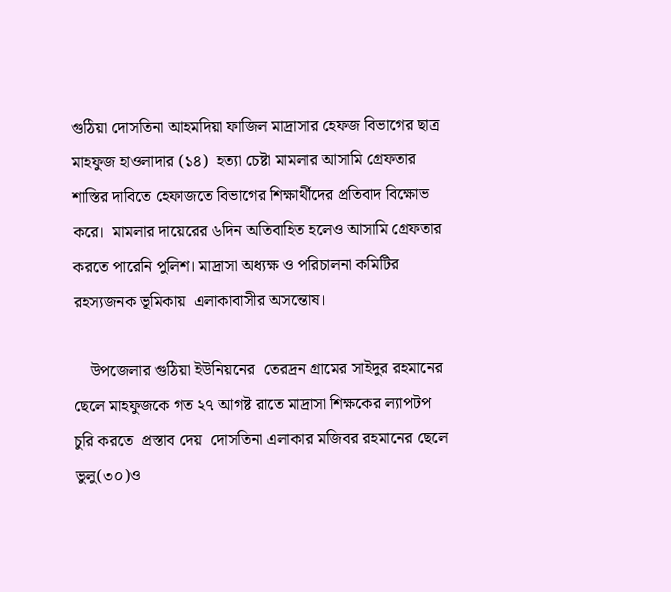গুঠিয়া দোসতিনা আহমদিয়া ফাজিল মাদ্রাসার হেফজ বিভাগের ছাত্র মাহফুজ হাওলাদার (১৪)  হত্যা চেষ্টা মামলার আসামি গ্রেফতার শাস্তির দাবিতে হেফাজতে বিভাগের শিক্ষার্থীদের প্রতিবাদ বিক্ষোভ করে।  মামলার দায়েরের ৬দিন অতিবাহিত হলেও আসামি গ্রেফতার করতে পারেনি পুলিশ। মাদ্রাসা অধ্যক্ষ ও পরিচালনা কমিটির রহস্যজনক ভূমিকায়  এলাকাবাসীর অসন্তোষ।

    উপজেলার গুঠিয়া ইউনিয়নের  তেরদ্রন গ্রামের সাইদুর রহমানের ছেলে মাহফুজকে গত ২৭ আগষ্ট রাতে মাদ্রাসা শিক্ষকের ল্যাপটপ চুরি করতে  প্রস্তাব দেয়  দোসতিনা এলাকার মজিবর রহমানের ছেলে ভুলু(৩০)ও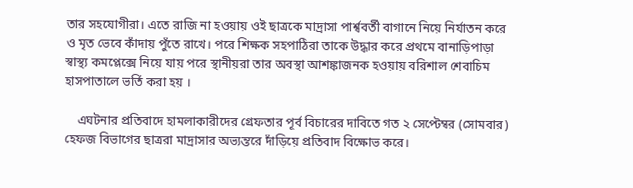তার সহযোগীরা। এতে রাজি না হওয়ায় ওই ছাত্রকে মাদ্রাসা পার্শ্ববর্তী বাগানে নিয়ে নির্যাতন করে ও মৃত ভেবে কাঁদায় পুঁতে রাখে। পরে শিক্ষক সহপাঠিরা তাকে উদ্ধার করে প্রথমে বানাড়িপাড়া স্বাস্থ্য কমপ্লেক্সে নিয়ে যায় পরে স্থানীয়রা তার অবস্থা আশঙ্কাজনক হওয়ায় বরিশাল শেবাচিম হাসপাতালে ভর্তি করা হয় ।

    এঘটনার প্রতিবাদে হামলাকারীদের গ্রেফতার পূর্ব বিচারের দাবিতে গত ২ সেপ্টেম্বর (সোমবার) হেফজ বিভাগের ছাত্ররা মাদ্রাসার অভ্যন্তরে দাঁড়িয়ে প্রতিবাদ বিক্ষোভ করে।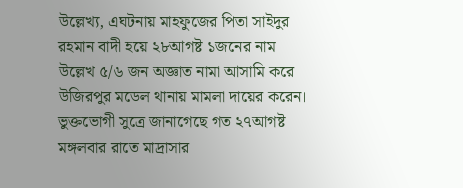উল্লেখ্য, এঘটনায় মাহফুজের পিতা সাইদুর রহমান বাদী হয়ে ২৮আগষ্ট ১জনের নাম উল্লেখ ৫/৬ জন অজ্ঞাত নামা আসামি করে উজিরপুর মডেল থানায় মামলা দায়ের করেন। ভুক্তভোগী সুত্রে জানাগেছে গত ২৭আগষ্ট মঙ্গলবার রাতে মাদ্রাসার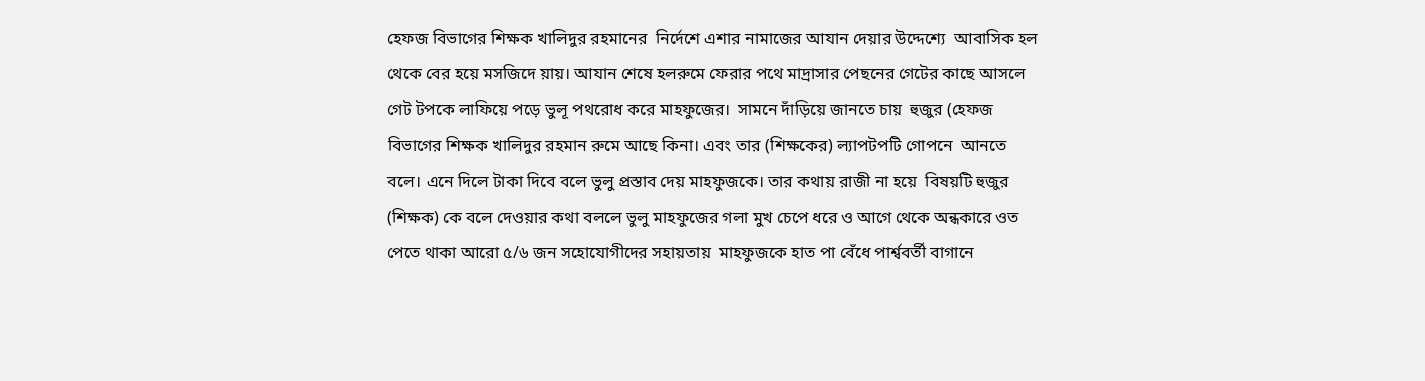হেফজ বিভাগের শিক্ষক খালিদুর রহমানের  নির্দেশে এশার নামাজের আযান দেয়ার উদ্দেশ্যে  আবাসিক হল থেকে বের হয়ে মসজিদে য়ায়। আযান শেষে হলরুমে ফেরার পথে মাদ্রাসার পেছনের গেটের কাছে আসলে গেট টপকে লাফিয়ে পড়ে ভুলূ পথরোধ করে মাহফুজের।  সামনে দাঁড়িয়ে জানতে চায়  হুজুর (হেফজ বিভাগের শিক্ষক খালিদুর রহমান রুমে আছে কিনা। এবং তার (শিক্ষকের) ল্যাপটপটি গোপনে  আনতে বলে। এনে দিলে টাকা দিবে বলে ভুলু প্রস্তাব দেয় মাহফুজকে। তার কথায় রাজী না হয়ে  বিষয়টি হুজুর (শিক্ষক) কে বলে দেওয়ার কথা বললে ভুলু মাহফুজের গলা মুখ চেপে ধরে ও আগে থেকে অন্ধকারে ওত পেতে থাকা আরো ৫/৬ জন সহোযোগীদের সহায়তায়  মাহফুজকে হাত পা বেঁধে পার্শ্ববর্তী বাগানে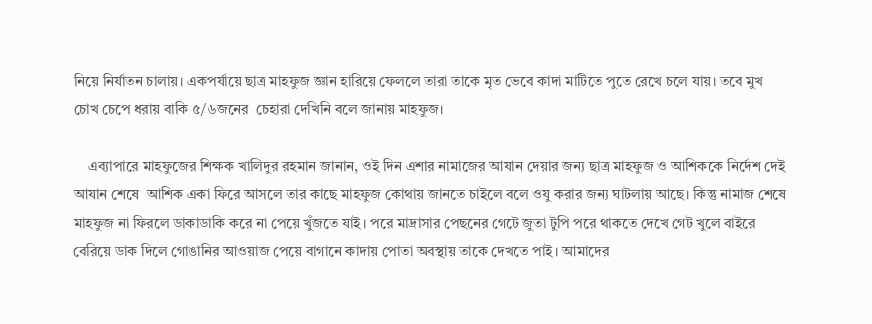নিয়ে নির্যাতন চালায়। একপর্যায়ে ছাত্র মাহফুজ জ্ঞান হারিয়ে ফেললে তারা তাকে মৃত ভেবে কাদা মাটিতে পুতে রেখে চলে যায়। তবে মুখ চোখ চেপে ধরায় বাকি ৫/৬জনের  চেহারা দেখিনি বলে জানায় মাহফুজ।

    এব্যাপারে মাহফুজের শিক্ষক খালিদুর রহমান জানান, ওই দিন এশার নামাজের আযান দেয়ার জন্য ছাত্র মাহফুজ ও আশিককে নির্দেশ দেই আযান শেষে  আশিক একা ফিরে আসলে তার কাছে মাহফুজ কোথায় জানতে চাইলে বলে ওযু করার জন্য ঘাটলায় আছে। কিন্তু নামাজ শেষে মাহফুজ না ফিরলে ডাকাডাকি করে না পেয়ে খুঁজতে যাই। পরে মাদ্রাসার পেছনের গেটে জুতা টুপি পরে থাকতে দেখে গেট খুলে বাইরে বেরিয়ে ডাক দিলে গোঙানির আওয়াজ পেয়ে বাগানে কাদায় পোতা অবস্থায় তাকে দেখতে পাই। আমাদের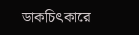ডাকচিৎকারে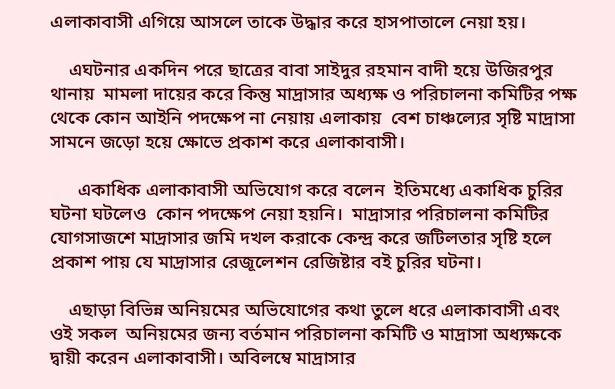এলাকাবাসী এগিয়ে আসলে তাকে উদ্ধার করে হাসপাতালে নেয়া হয়।

    এঘটনার একদিন পরে ছাত্রের বাবা সাইদুর রহমান বাদী হয়ে উজিরপুর থানায়  মামলা দায়ের করে কিন্তু মাদ্রাসার অধ্যক্ষ ও পরিচালনা কমিটির পক্ষ থেকে কোন আইনি পদক্ষেপ না নেয়ায় এলাকায়  বেশ চাঞ্চল্যের সৃষ্টি মাদ্রাসা সামনে জড়ো হয়ে ক্ষোভে প্রকাশ করে এলাকাবাসী।

      একাধিক এলাকাবাসী অভিযোগ করে বলেন  ইতিমধ্যে একাধিক চুরির ঘটনা ঘটলেও  কোন পদক্ষেপ নেয়া হয়নি।  মাদ্রাসার পরিচালনা কমিটির যোগসাজশে মাদ্রাসার জমি দখল করাকে কেন্দ্র করে জটিলতার সৃষ্টি হলে প্রকাশ পায় যে মাদ্রাসার রেজূলেশন রেজিষ্টার বই চুরির ঘটনা।

    এছাড়া বিভিন্ন অনিয়মের অভিযোগের কথা তুলে ধরে এলাকাবাসী এবং ওই সকল  অনিয়মের জন্য বর্তমান পরিচালনা কমিটি ও মাদ্রাসা অধ্যক্ষকে দ্বায়ী করেন এলাকাবাসী। অবিলম্বে মাদ্রাসার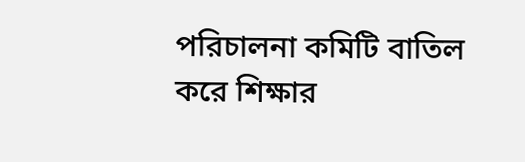পরিচালনা কমিটি বাতিল করে শিক্ষার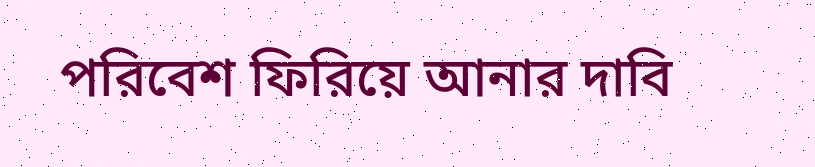পরিবেশ ফিরিয়ে আনার দাবি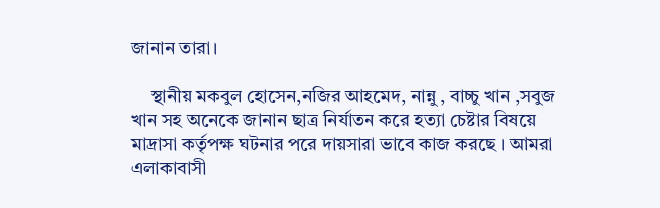জানান তারা।

    স্থানীয় মকবুল হোসেন,নজির আহমেদ, নান্নু , বাচ্চু খান ,সবুজ খান সহ অনেকে জানান ছাত্র নির্যাতন করে হত্যা চেষ্টার বিষয়ে  মাদ্রাসা কর্তৃপক্ষ ঘটনার পরে দায়সারা ভাবে কাজ করছে । আমরা এলাকাবাসী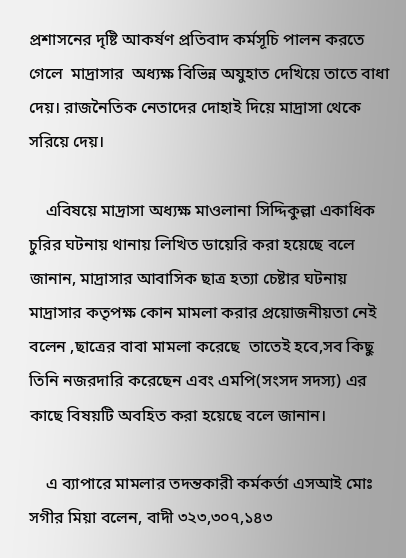প্রশাসনের দৃষ্টি আকর্ষণ প্রতিবাদ কর্মসূচি পালন করতে গেলে  মাদ্রাসার  অধ্যক্ষ বিভিন্ন অযুহাত দেখিয়ে তাতে বাধা দেয়। রাজনৈতিক নেতাদের দোহাই দিয়ে মাদ্রাসা থেকে সরিয়ে দেয়।

    এবিষয়ে মাদ্রাসা অধ্যক্ষ মাওলানা সিদ্দিকুল্লা একাধিক চুরির ঘটনায় থানায় লিখিত ডায়েরি করা হয়েছে বলে জানান, মাদ্রাসার আবাসিক ছাত্র হত্যা চেষ্টার ঘটনায় মাদ্রাসার কতৃপক্ষ কোন মামলা করার প্রয়োজনীয়তা নেই বলেন ,ছাত্রের বাবা মামলা করেছে  তাতেই হবে,সব কিছু তিনি নজরদারি করেছেন এবং এমপি(সংসদ সদস্য) এর কাছে বিষয়টি অবহিত করা হয়েছে বলে জানান।

    এ ব্যাপারে মামলার তদন্তকারী কর্মকর্তা এসআই মোঃ সগীর মিয়া বলেন, বাদী ৩২৩,৩০৭,১৪৩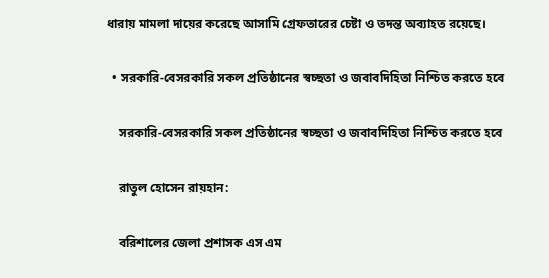ধারায় মামলা দায়ের করেছে আসামি গ্রেফতারের চেষ্টা ও তদন্ত অব্যাহত রয়েছে।

  • সরকারি-বেসরকারি সকল প্রতিষ্ঠানের স্বচ্ছতা ও জবাবদিহিতা নিশ্চিত করতে হবে

    সরকারি-বেসরকারি সকল প্রতিষ্ঠানের স্বচ্ছতা ও জবাবদিহিতা নিশ্চিত করতে হবে

    রাতুল হোসেন রায়হান:

    বরিশালের জেলা প্রশাসক এস এম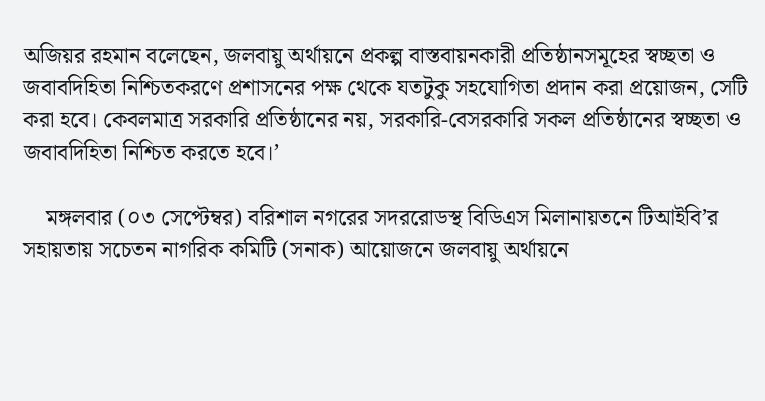অজিয়র রহমান বলেছেন, জলবায়ু অর্থায়নে প্রকল্প বাস্তবায়নকারী প্রতিষ্ঠানসমূহের স্বচ্ছতা ও জবাবদিহিতা নিশ্চিতকরণে প্রশাসনের পক্ষ থেকে যতটুকু সহযোগিতা প্রদান করা প্রয়োজন, সেটি করা হবে। কেবলমাত্র সরকারি প্রতিষ্ঠানের নয়, সরকারি-বেসরকারি সকল প্রতিষ্ঠানের স্বচ্ছতা ও জবাবদিহিতা নিশ্চিত করতে হবে।’

    মঙ্গলবার (০৩ সেপ্টেম্বর) বরিশাল নগরের সদররোডস্থ বিডিএস মিলানায়তনে টিআইবি’র সহায়তায় সচেতন নাগরিক কমিটি (সনাক) আয়োজনে জলবায়ু অর্থায়নে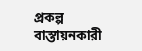প্রকল্প বাস্তায়নকারী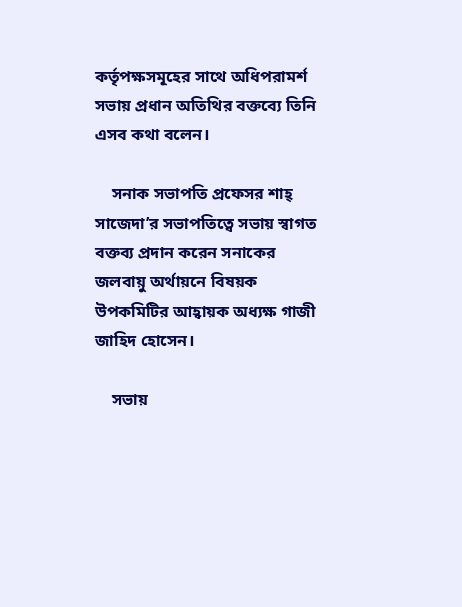কর্তৃপক্ষসমূহের সাথে অধিপরামর্শ সভায় প্রধান অতিথির বক্তব্যে তিনি এসব কথা বলেন।

    সনাক সভাপতি প্রফেসর শাহ্ সাজেদা’র সভাপতিত্বে সভায় স্বাগত বক্তব্য প্রদান করেন সনাকের জলবায়ু অর্থায়নে বিষয়ক উপকমিটির আহ্বায়ক অধ্যক্ষ গাজী জাহিদ হোসেন।

    সভায়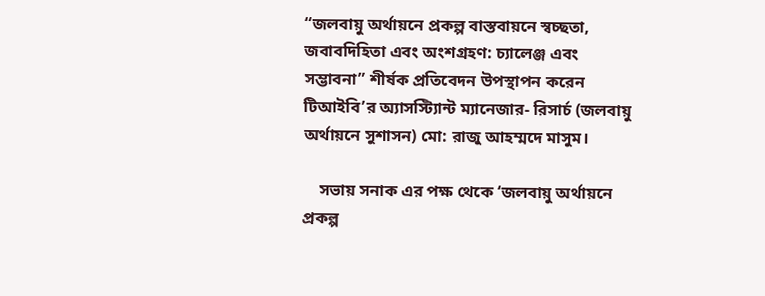“জলবায়ু অর্থায়নে প্রকল্প বাস্তবায়নে স্বচ্ছতা, জবাবদিহিতা এবং অংশগ্রহণ: চ্যালেঞ্জ এবং সম্ভাবনা” শীর্ষক প্রতিবেদন উপস্থাপন করেন টিআইবি’র অ্যাসস্ট্যিান্ট ম্যানেজার- রিসার্চ (জলবায়ু অর্থায়নে সুশাসন) মো: রাজু আহম্মদে মাসুম।

    সভায় সনাক এর পক্ষ থেকে ‘জলবায়ু অর্থায়নে প্রকল্প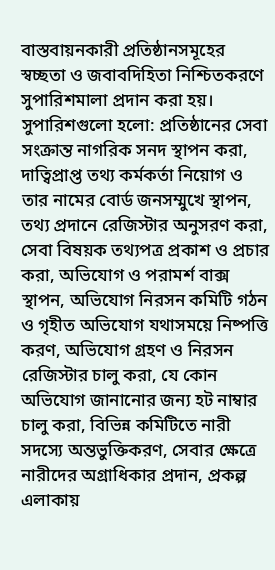বাস্তবায়নকারী প্রতিষ্ঠানসমূহের স্বচ্ছতা ও জবাবদিহিতা নিশ্চিতকরণে সুপারিশমালা প্রদান করা হয়। সুপারিশগুলো হলো: প্রতিষ্ঠানের সেবা সংক্রান্ত নাগরিক সনদ স্থাপন করা, দাত্বিপ্রাপ্ত তথ্য কর্মকর্তা নিয়োগ ও তার নামের বোর্ড জনসম্মুখে স্থাপন, তথ্য প্রদানে রেজিস্টার অনুসরণ করা, সেবা বিষয়ক তথ্যপত্র প্রকাশ ও প্রচার করা, অভিযোগ ও পরামর্শ বাক্স স্থাপন, অভিযোগ নিরসন কমিটি গঠন ও গৃহীত অভিযোগ যথাসময়ে নিষ্পত্তি করণ, অভিযোগ গ্রহণ ও নিরসন রেজিস্টার চালু করা, যে কোন অভিযোগ জানানোর জন্য হট নাম্বার চালু করা, বিভিন্ন কমিটিতে নারী সদস্যে অন্তভুক্তিকরণ, সেবার ক্ষেত্রে নারীদের অগ্রাধিকার প্রদান, প্রকল্প এলাকায়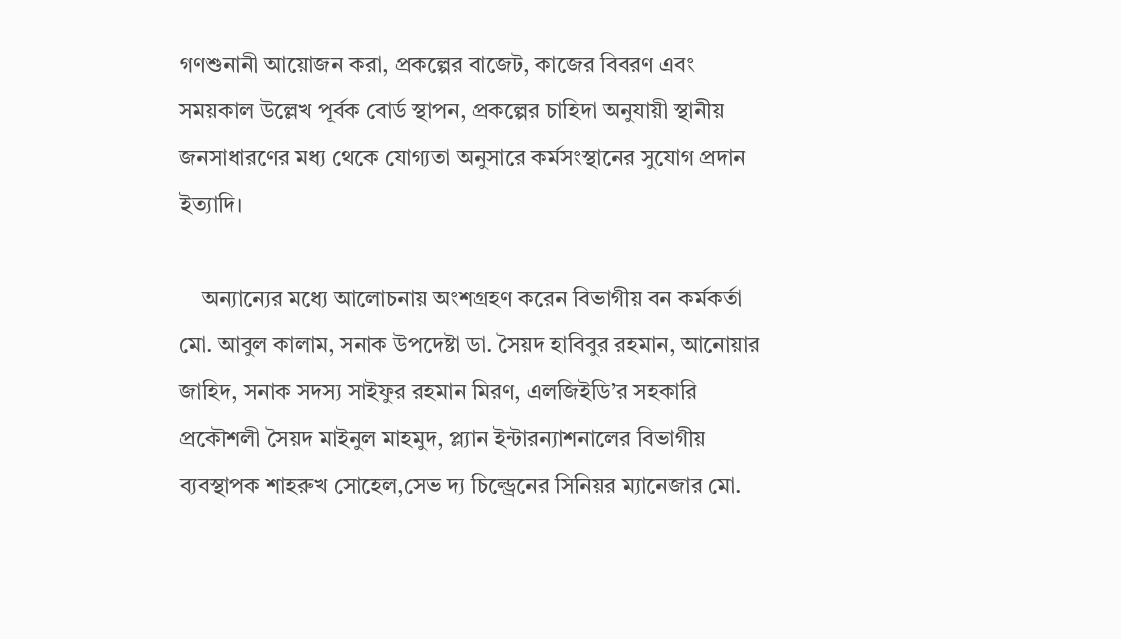গণশুনানী আয়োজন করা, প্রকল্পের বাজেট, কাজের বিবরণ এবং সময়কাল উল্লেখ পূর্বক বোর্ড স্থাপন, প্রকল্পের চাহিদা অনুযায়ী স্থানীয় জনসাধারণের মধ্য থেকে যোগ্যতা অনুসারে কর্মসংস্থানের সুযোগ প্রদান ইত্যাদি।

    অন্যান্যের মধ্যে আলোচনায় অংশগ্রহণ করেন বিভাগীয় বন কর্মকর্তা মো. আবুল কালাম, সনাক উপদেষ্টা ডা. সৈয়দ হাবিবুর রহমান, আনোয়ার জাহিদ, সনাক সদস্য সাইফুর রহমান মিরণ, এলজিইডি’র সহকারি প্রকৌশলী সৈয়দ মাইনুল মাহমুদ, প্ল্যান ইন্টারন্যাশনালের বিভাগীয় ব্যবস্থাপক শাহরুখ সোহেল,সেভ দ্য চিল্ড্রেনের সিনিয়র ম্যানেজার মো.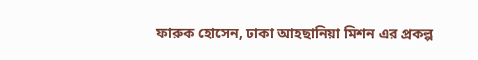ফারুক হোসেন, ঢাকা আহছানিয়া মিশন এর প্রকল্প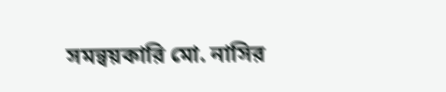সমন্বয়কারি মো. নাসির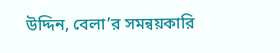উদ্দিন, বেলা’র সমন্বয়কারি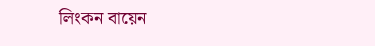লিংকন বায়েন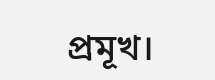প্রমূখ।